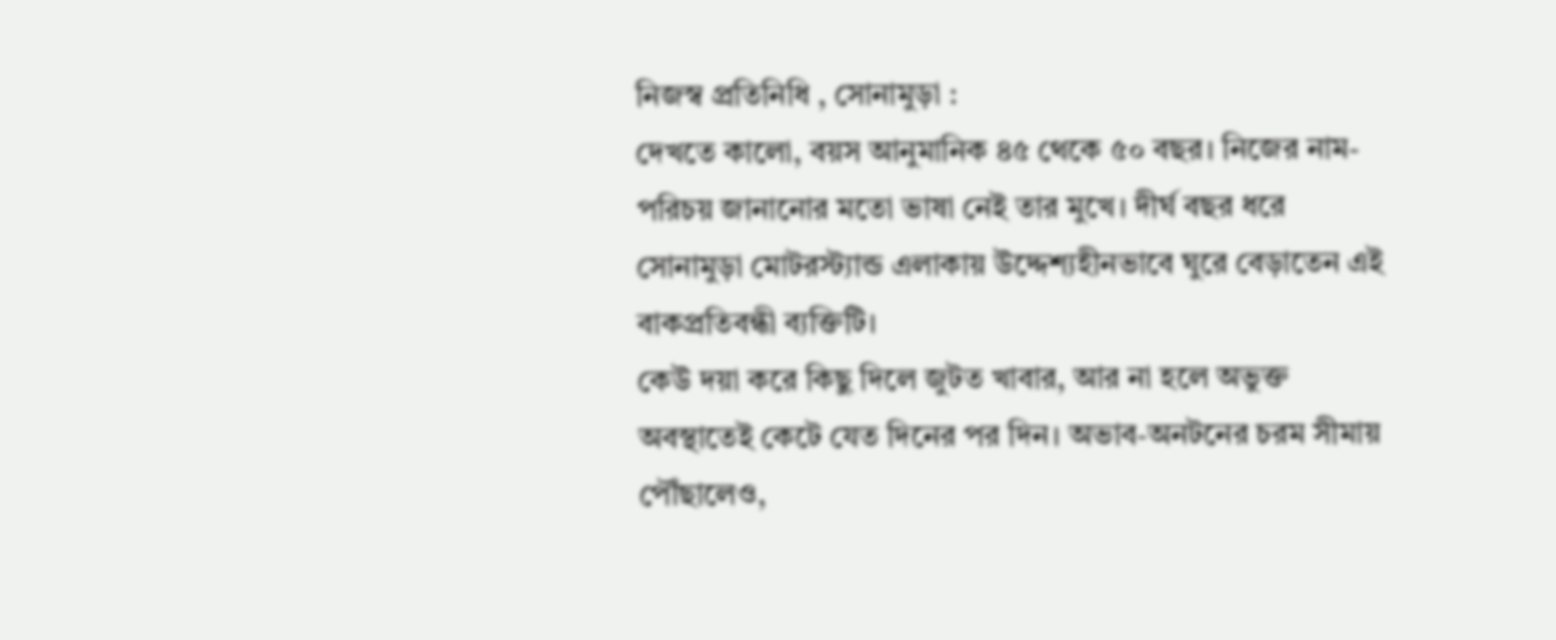নিজস্ব প্রতিনিধি , সোনামুড়া :
দেখতে কালো, বয়স আনুমানিক ৪৫ থেকে ৫০ বছর। নিজের নাম-পরিচয় জানানোর মতো ভাষা নেই তার মুখে। দীর্ঘ বছর ধরে সোনামুড়া মোটরস্ট্যান্ড এলাকায় উদ্দেশ্যহীনভাবে ঘুরে বেড়াতেন এই বাকপ্রতিবন্ধী ব্যক্তিটি।
কেউ দয়া করে কিছু দিলে জুটত খাবার, আর না হলে অভুক্ত অবস্থাতেই কেটে যেত দিনের পর দিন। অভাব-অনটনের চরম সীমায় পৌঁছালেও,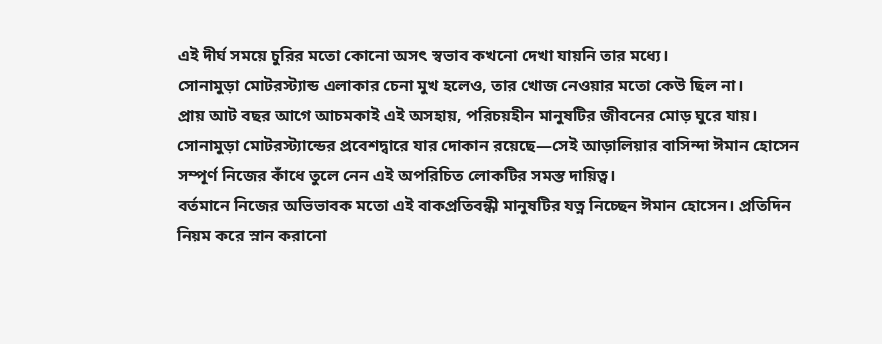এই দীর্ঘ সময়ে চুরির মতো কোনো অসৎ স্বভাব কখনো দেখা যায়নি তার মধ্যে।
সোনামুড়া মোটরস্ট্যান্ড এলাকার চেনা মুখ হলেও, তার খোজ নেওয়ার মতো কেউ ছিল না।
প্রায় আট বছর আগে আচমকাই এই অসহায়, পরিচয়হীন মানুষটির জীবনের মোড় ঘুরে যায়।
সোনামুড়া মোটরস্ট্যান্ডের প্রবেশদ্বারে যার দোকান রয়েছে—সেই আড়ালিয়ার বাসিন্দা ঈমান হোসেন সম্পূর্ণ নিজের কাঁধে তুলে নেন এই অপরিচিত লোকটির সমস্ত দায়িত্ব।
বর্তমানে নিজের অভিভাবক মতো এই বাকপ্রতিবন্ধী মানুষটির যত্ন নিচ্ছেন ঈমান হোসেন। প্রতিদিন নিয়ম করে স্নান করানো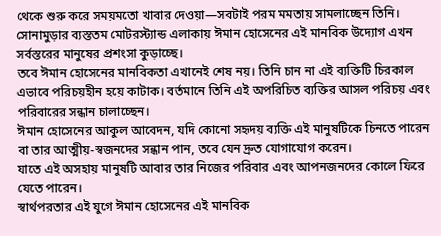থেকে শুরু করে সময়মতো খাবার দেওয়া—সবটাই পরম মমতায় সামলাচ্ছেন তিনি।
সোনামুড়ার ব্যস্ততম মোটরস্ট্যান্ড এলাকায় ঈমান হোসেনের এই মানবিক উদ্যোগ এখন সর্বস্তরের মানুষের প্রশংসা কুড়াচ্ছে।
তবে ঈমান হোসেনের মানবিকতা এখানেই শেষ নয়। তিনি চান না এই ব্যক্তিটি চিরকাল এভাবে পরিচয়হীন হয়ে কাটাক। বর্তমানে তিনি এই অপরিচিত ব্যক্তির আসল পরিচয় এবং পরিবারের সন্ধান চালাচ্ছেন।
ঈমান হোসেনের আকুল আবেদন, যদি কোনো সহৃদয় ব্যক্তি এই মানুষটিকে চিনতে পারেন বা তার আত্মীয়-স্বজনদের সন্ধান পান, তবে যেন দ্রুত যোগাযোগ করেন।
যাতে এই অসহায় মানুষটি আবার তার নিজের পরিবার এবং আপনজনদের কোলে ফিরে যেতে পারেন।
স্বার্থপরতার এই যুগে ঈমান হোসেনের এই মানবিক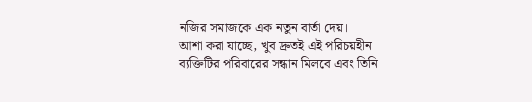নজির সমাজকে এক নতুন বার্তা দেয়।
আশা করা যাচ্ছে, খুব দ্রুতই এই পরিচয়হীন ব্যক্তিটির পরিবারের সন্ধান মিলবে এবং তিনি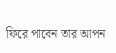ফিরে পাবেন তার আপন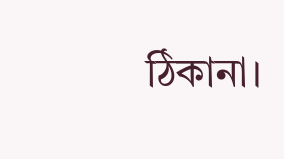ঠিকানা।